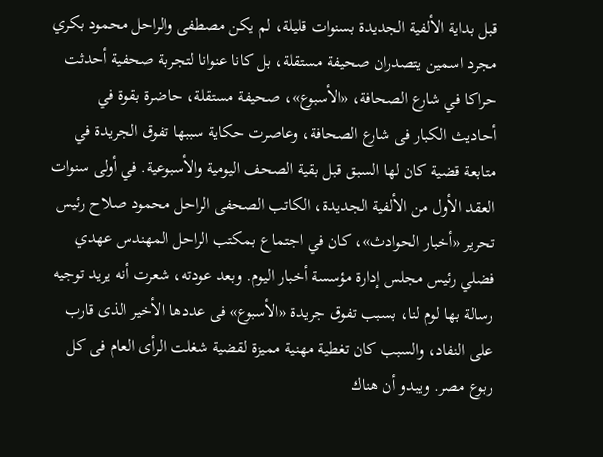قبل بداية الألفية الجديدة بسنوات قليلة، لم يكن مصطفى والراحل محمود بكري مجرد اسمين يتصدران صحيفة مستقلة، بل كانا عنوانا لتجربة صحفية أحدثت حراكا في شارع الصحافة، «الأسبوع»، صحيفة مستقلة، حاضرة بقوة في أحاديث الكبار فى شارع الصحافة، وعاصرت حكاية سببها تفوق الجريدة في متابعة قضية كان لها السبق قبل بقية الصحف اليومية والأسبوعية. في أولى سنوات العقد الأول من الألفية الجديدة، الكاتب الصحفى الراحل محمود صلاح رئيس تحرير «أخبار الحوادث»، كان في اجتماع بمكتب الراحل المهندس عهدي فضلي رئيس مجلس إدارة مؤسسة أخبار اليوم. وبعد عودته، شعرت أنه يريد توجيه رسالة بها لوم لنا، بسبب تفوق جريدة «الأسبوع» فى عددها الأخير الذى قارب على النفاد، والسبب كان تغطية مهنية مميزة لقضية شغلت الرأى العام فى كل ربوع مصر. ويبدو أن هناك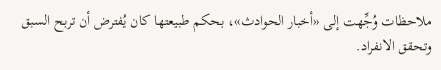ملاحظات وُجِّهت إلى «أخبار الحوادث»، بحكم طبيعتها كان يُفترض أن تربح السبق وتحقق الانفراد.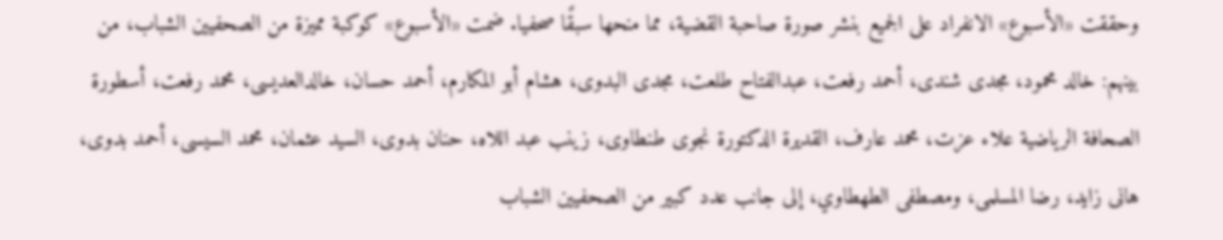وحققت «الأسبوع» الانفراد على الجميع بنشر صورة صاحبة القضية، مما منحها سبقًا صحفيا. ضمت «الأسبوع» كوكبة مميزة من الصحفيين الشباب، من بينهم: خالد محمود، مجدى شندى، أحمد رفعت، عبدالفتاح طلعت، مجدى البدوى، هشام أبو المكارم، أحمد حسان، خالدالعديسى، محمد رفعت، أسطورة الصحافة الرياضية علاء عزت، محمد عارف، القديرة الدكتورة نجوى طنطاوى، زينب عبد اللاه، حنان بدوى، السيد عثمان، محمد السيسى، أحمد بدوى، هانى زايد، رضا المسلمى، ومصطفى الطهطاوي، إلى جانب عدد كبير من الصحفيين الشباب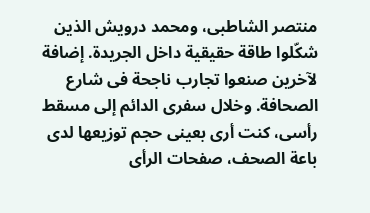منتصر الشاطبى، ومحمد درويش الذين شكّلوا طاقة حقيقية داخل الجريدة. إضافة لآخرين صنعوا تجارب ناجحة فى شارع الصحافة. وخلال سفرى الدائم إلى مسقط رأسى، كنت أرى بعينى حجم توزيعها لدى باعة الصحف، صفحات الرأى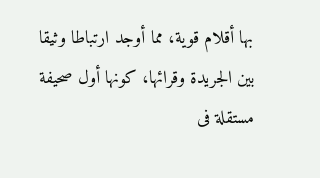بها أقلام قوية، مما أوجد ارتباطا وثيقا بين الجريدة وقرائها، كونها أول صحيفة مستقلة فى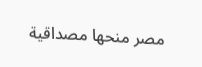مصر منحها مصداقية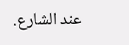عند الشارع.